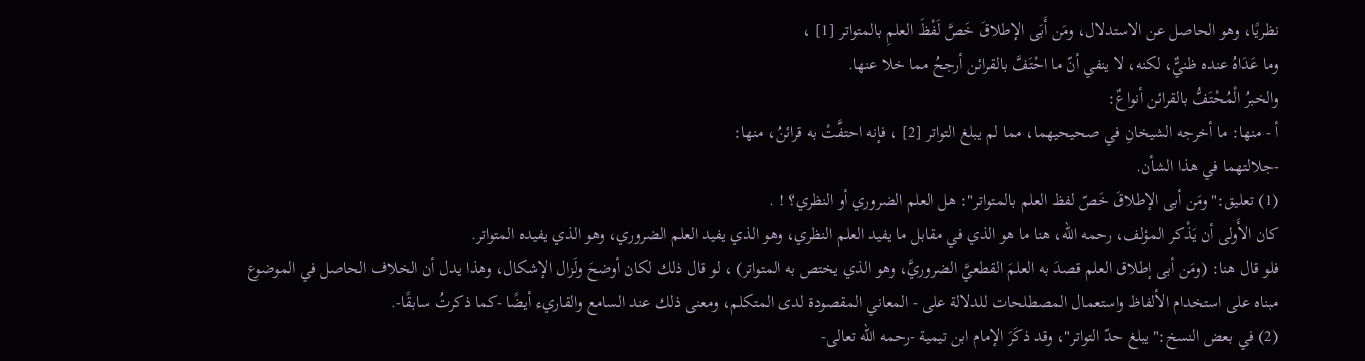نظريًا، وهو الحاصل عن الاستدلال، ومَن أَبَى الإطلاقَ خَصَّ لَفْظَ العلمِ بالمتواتر [1] ،
وما عَدَاهُ عنده ظنيٌّ، لكنه، لا ينفي أنّ ما احْتَفَّ بالقرائن أرجحُ مما خلا عنها.
والخبرُ الْمُحْتَفُّ بالقرائن أنواعٌ:
أ - منها: ما أخرجه الشيخانِ في صحيحيهما، مما لم يبلغ التواتر [2] ، فإنه احتفَّتْ به قرائنُ، منها:
-جلالتهما في هذا الشأن.
(1) تعليق:"ومَن أبى الإطلاقَ خَصّ لفظ العلم بالمتواتر": هل العلم الضروري أو النظري؟ ! .
كان الأَولى أن يَذْكر المؤلف، رحمه الله، هنا ما هو الذي في مقابل ما يفيد العلم النظري، وهو الذي يفيد العلم الضروري، وهو الذي يفيده المتواتر.
فلو قال هنا: (ومَن أبى إطلاق العلم قصدَ به العلمَ القطعيَّ الضروريَّ، وهو الذي يختص به المتواتر) ، لو قال ذلك لكان أوضحَ ولَزال الإشكال، وهذا يدل أن الخلاف الحاصل في الموضوع مبناه على استخدام الألفاظ واستعمال المصطلحات للدلالة على - المعاني المقصودة لدى المتكلم، ومعنى ذلك عند السامع والقاريء أيضًا -كما ذكرتُ سابقًا-.
(2) في بعض النسخ:"يبلغ حدّ التواتر"، وقد ذكَرَ الإمام ابن تيمية -رحمه الله تعالى-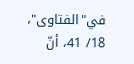في"الفتاوى"، 18/ 41، أنّ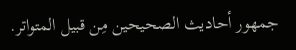جمهور أحاديث الصحيحين مِن قبيل المتواتر.